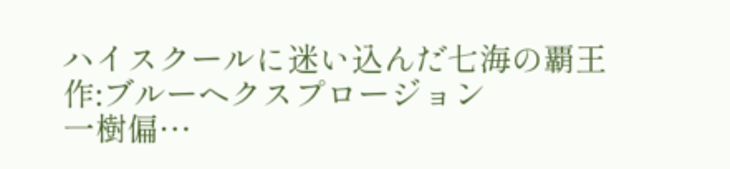ハイスクールに迷い込んだ七海の覇王 作:ブルーヘクスプロージョン
一樹偏…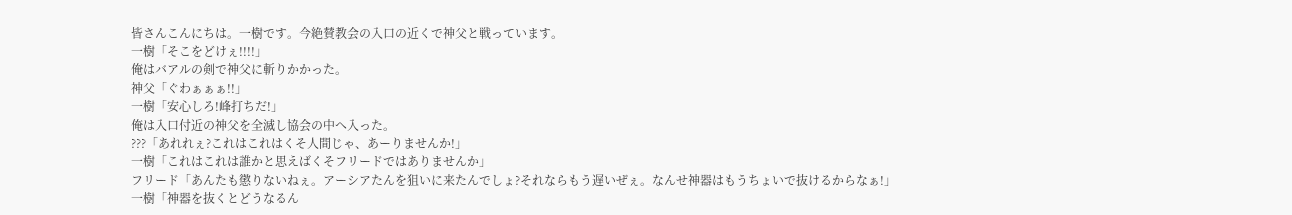皆さんこんにちは。一樹です。今絶賛教会の入口の近くで神父と戦っています。
一樹「そこをどけぇ!!!!」
俺はバアルの剣で神父に斬りかかった。
神父「ぐわぁぁぁ!!」
一樹「安心しろ!峰打ちだ!」
俺は入口付近の神父を全滅し協会の中へ入った。
???「あれれぇ?これはこれはくそ人間じゃ、あーりませんか!」
一樹「これはこれは誰かと思えばくそフリードではありませんか」
フリード「あんたも懲りないねぇ。アーシアたんを狙いに来たんでしょ?それならもう遅いぜぇ。なんせ神器はもうちょいで抜けるからなぁ!」
一樹「神器を抜くとどうなるん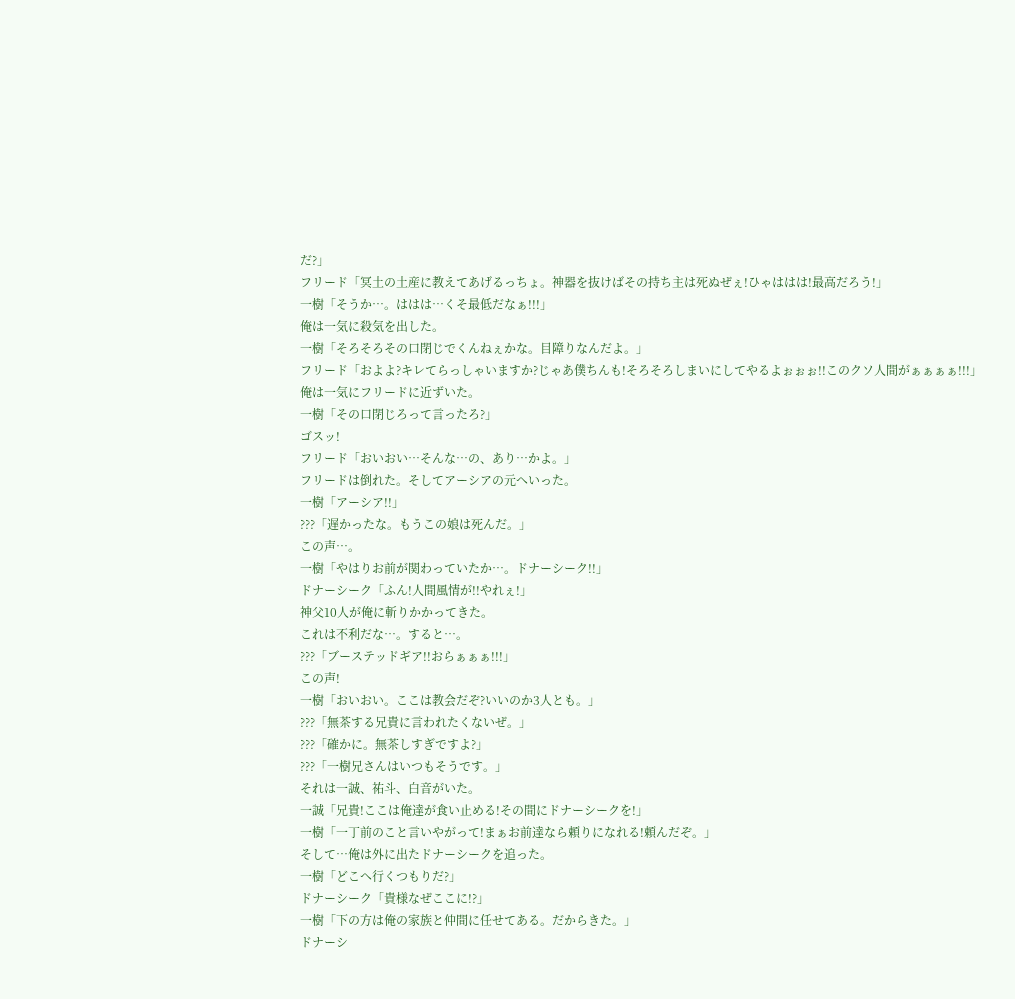だ?」
フリード「冥土の土産に教えてあげるっちょ。神器を抜けばその持ち主は死ぬぜぇ!ひゃははは!最高だろう!」
一樹「そうか…。ははは…くそ最低だなぁ!!!」
俺は一気に殺気を出した。
一樹「そろそろその口閉じでくんねぇかな。目障りなんだよ。」
フリード「およよ?キレてらっしゃいますか?じゃあ僕ちんも!そろそろしまいにしてやるよぉぉぉ!!このクソ人間がぁぁぁぁ!!!」
俺は一気にフリードに近ずいた。
一樹「その口閉じろって言ったろ?」
ゴスッ!
フリード「おいおい…そんな…の、あり…かよ。」
フリードは倒れた。そしてアーシアの元へいった。
一樹「アーシア!!」
???「遅かったな。もうこの娘は死んだ。」
この声…。
一樹「やはりお前が関わっていたか…。ドナーシーク!!」
ドナーシーク「ふん!人間風情が!!やれぇ!」
神父10人が俺に斬りかかってきた。
これは不利だな…。すると…。
???「ブーステッドギア!!おらぁぁぁ!!!」
この声!
一樹「おいおい。ここは教会だぞ?いいのか3人とも。」
???「無茶する兄貴に言われたくないぜ。」
???「確かに。無茶しすぎですよ?」
???「一樹兄さんはいつもそうです。」
それは一誠、祐斗、白音がいた。
一誠「兄貴!ここは俺達が食い止める!その間にドナーシークを!」
一樹「一丁前のこと言いやがって!まぁお前達なら頼りになれる!頼んだぞ。」
そして…俺は外に出たドナーシークを追った。
一樹「どこへ行くつもりだ?」
ドナーシーク「貴様なぜここに!?」
一樹「下の方は俺の家族と仲間に任せてある。だからきた。」
ドナーシ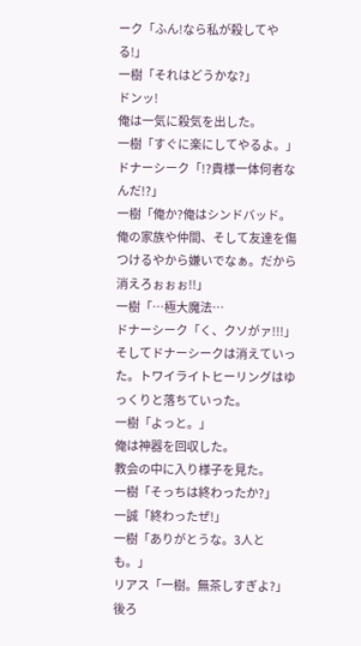ーク「ふん!なら私が殺してやる!」
一樹「それはどうかな?」
ドンッ!
俺は一気に殺気を出した。
一樹「すぐに楽にしてやるよ。」
ドナーシーク「!?貴様一体何者なんだ!?」
一樹「俺か?俺はシンドバッド。俺の家族や仲間、そして友達を傷つけるやから嫌いでなぁ。だから消えろぉぉぉ!!」
一樹「…極大魔法…
ドナーシーク「く、クソがァ!!!」
そしてドナーシークは消えていった。トワイライトヒーリングはゆっくりと落ちていった。
一樹「よっと。」
俺は神器を回収した。
教会の中に入り様子を見た。
一樹「そっちは終わったか?」
一誠「終わったぜ!」
一樹「ありがとうな。3人とも。」
リアス「一樹。無茶しすぎよ?」
後ろ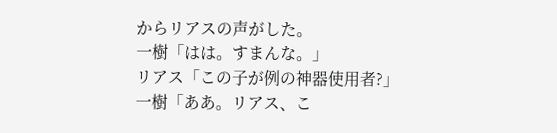からリアスの声がした。
一樹「はは。すまんな。」
リアス「この子が例の神器使用者?」
一樹「ああ。リアス、こ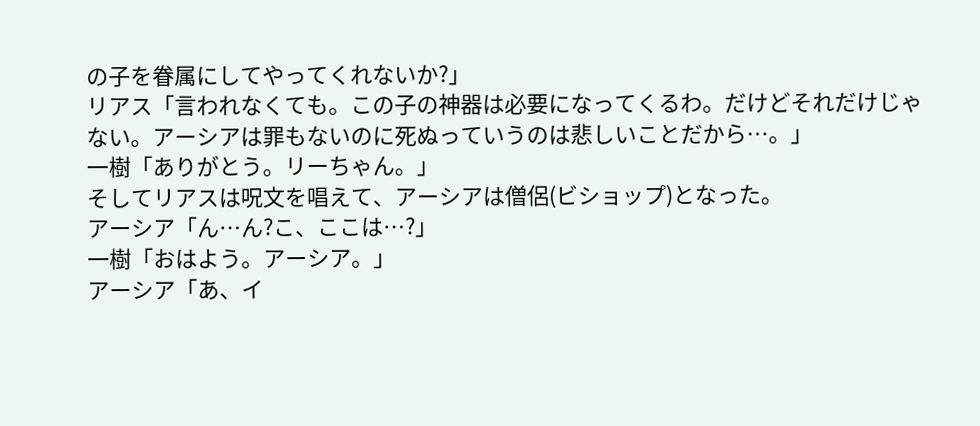の子を眷属にしてやってくれないか?」
リアス「言われなくても。この子の神器は必要になってくるわ。だけどそれだけじゃない。アーシアは罪もないのに死ぬっていうのは悲しいことだから…。」
一樹「ありがとう。リーちゃん。」
そしてリアスは呪文を唱えて、アーシアは僧侶(ビショップ)となった。
アーシア「ん…ん?こ、ここは…?」
一樹「おはよう。アーシア。」
アーシア「あ、イ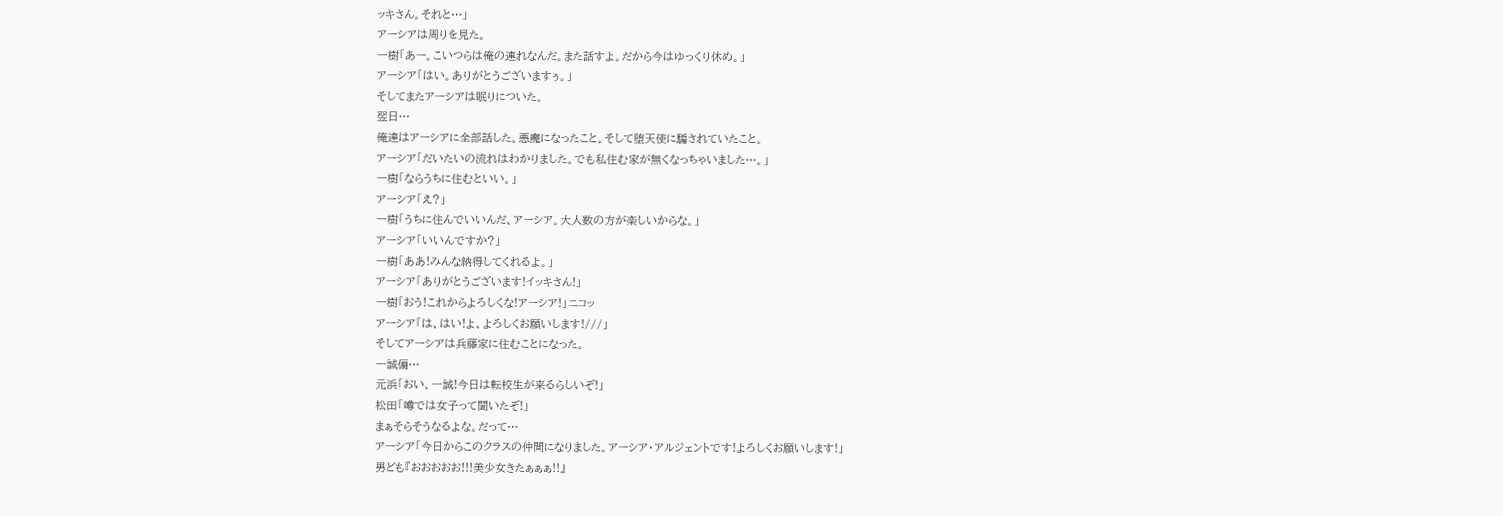ッキさん。それと…」
アーシアは周りを見た。
一樹「あー。こいつらは俺の連れなんだ。また話すよ。だから今はゆっくり休め。」
アーシア「はい。ありがとうございますぅ。」
そしてまたアーシアは眠りについた。
翌日…
俺達はアーシアに全部話した。悪魔になったこと。そして堕天使に騙されていたこと。
アーシア「だいたいの流れはわかりました。でも私住む家が無くなっちゃいました…。」
一樹「ならうちに住むといい。」
アーシア「え?」
一樹「うちに住んでいいんだ、アーシア。大人数の方が楽しいからな。」
アーシア「いいんですか?」
一樹「ああ!みんな納得してくれるよ。」
アーシア「ありがとうございます!イッキさん!」
一樹「おう!これからよろしくな!アーシア!」ニコッ
アーシア「は、はい!よ、よろしくお願いします!///」
そしてアーシアは兵藤家に住むことになった。
一誠偏…
元浜「おい、一誠!今日は転校生が来るらしいぞ!」
松田「噂では女子って聞いたぞ!」
まぁそらそうなるよな。だって…
アーシア「今日からこのクラスの仲間になりました。アーシア・アルジェントです!よろしくお願いします!」
男ども『おおおおお!!!美少女きたぁぁぁ!!』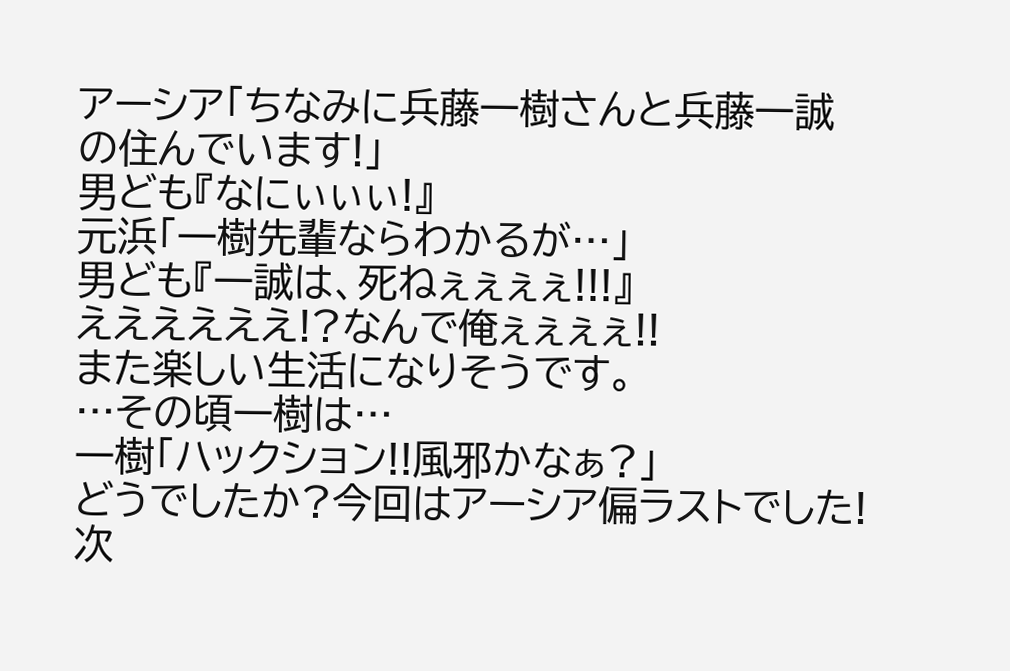アーシア「ちなみに兵藤一樹さんと兵藤一誠の住んでいます!」
男ども『なにぃぃぃ!』
元浜「一樹先輩ならわかるが…」
男ども『一誠は、死ねぇぇぇぇ!!!』
ええええええ!?なんで俺ぇぇぇぇ!!
また楽しい生活になりそうです。
…その頃一樹は…
一樹「ハックション!!風邪かなぁ?」
どうでしたか?今回はアーシア偏ラストでした!次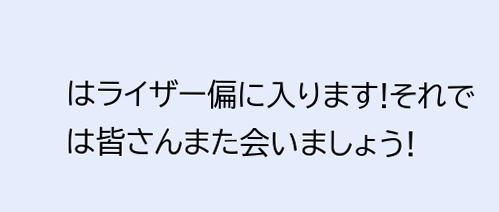はライザー偏に入ります!それでは皆さんまた会いましょう!